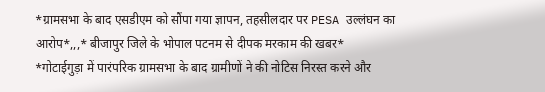*ग्रामसभा के बाद एसडीएम को सौंपा गया ज्ञापन, तहसीलदार पर PESA उल्लंघन का आरोप*,,,* बीजापुर जिले के भोपाल पटनम से दीपक मरकाम की खबर*
*गोटाईगुड़ा में पारंपरिक ग्रामसभा के बाद ग्रामीणों ने की नोटिस निरस्त करने और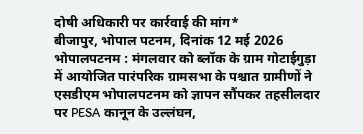दोषी अधिकारी पर कार्रवाई की मांग*
बीजापुर, भोपाल पटनम, दिनांक 12 मई 2026
भोपालपटनम : मंगलवार को ब्लॉक के ग्राम गोटाईगुड़ा में आयोजित पारंपरिक ग्रामसभा के पश्चात ग्रामीणों ने एसडीएम भोपालपटनम को ज्ञापन सौंपकर तहसीलदार पर PESA कानून के उल्लंघन,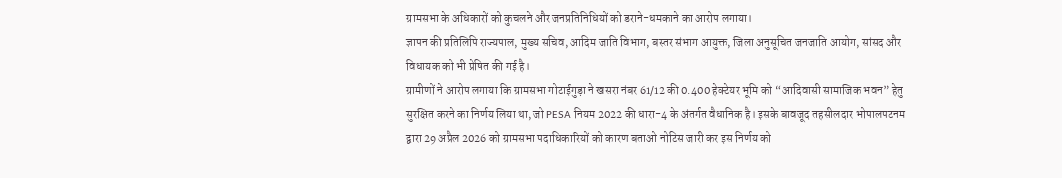ग्रामसभा के अधिकारों को कुचलने और जनप्रतिनिधियों को डराने-धमकाने का आरोप लगाया।
ज्ञापन की प्रतिलिपि राज्यपाल, मुख्य सचिव, आदिम जाति विभाग, बस्तर संभाग आयुक्त, जिला अनुसूचित जनजाति आयोग, सांसद और विधायक को भी प्रेषित की गई है।
ग्रामीणों ने आरोप लगाया कि ग्रामसभा गोटाईगुड़ा ने खसरा नंबर 61/12 की 0.400 हेक्टेयर भूमि को “आदिवासी सामाजिक भवन” हेतु सुरक्षित करने का निर्णय लिया था, जो PESA नियम 2022 की धारा-4 के अंतर्गत वैधानिक है। इसके बावजूद तहसीलदार भोपालपटनम द्वारा 29 अप्रैल 2026 को ग्रामसभा पदाधिकारियों को कारण बताओ नोटिस जारी कर इस निर्णय को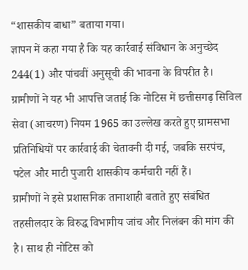“शासकीय बाधा” बताया गया।
ज्ञापन में कहा गया है कि यह कार्रवाई संविधान के अनुच्छेद 244(1) और पांचवीं अनुसूची की भावना के विपरीत है।
ग्रामीणों ने यह भी आपत्ति जताई कि नोटिस में छत्तीसगढ़ सिविल सेवा (आचरण) नियम 1965 का उल्लेख करते हुए ग्रामसभा प्रतिनिधियों पर कार्रवाई की चेतावनी दी गई, जबकि सरपंच, पटेल और माटी पुजारी शासकीय कर्मचारी नहीं हैं।
ग्रामीणों ने इसे प्रशासनिक तानाशाही बताते हुए संबंधित तहसीलदार के विरुद्ध विभागीय जांच और निलंबन की मांग की है। साथ ही नोटिस को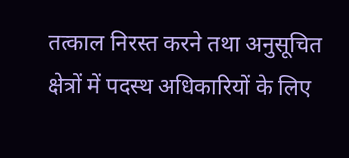तत्काल निरस्त करने तथा अनुसूचित क्षेत्रों में पदस्थ अधिकारियों के लिए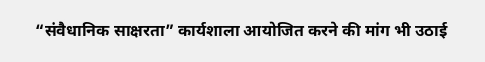“संवैधानिक साक्षरता” कार्यशाला आयोजित करने की मांग भी उठाई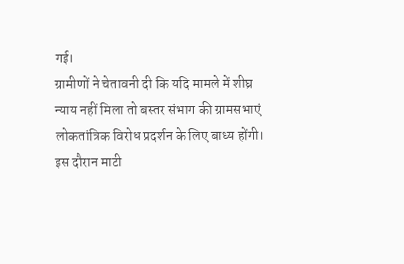गई।
ग्रामीणों ने चेतावनी दी कि यदि मामले में शीघ्र न्याय नहीं मिला तो बस्तर संभाग की ग्रामसभाएं लोकतांत्रिक विरोध प्रदर्शन के लिए बाध्य होंगी।
इस दौरान माटी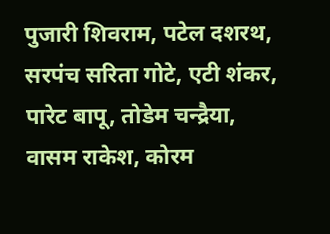पुजारी शिवराम, पटेल दशरथ, सरपंच सरिता गोटे, एटी शंकर, पारेट बापू, तोडेम चन्द्रैया, वासम राकेश, कोरम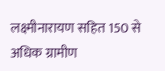लक्ष्मीनारायण सहित 150 से अधिक ग्रामीण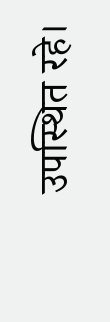उपस्थित रहे।